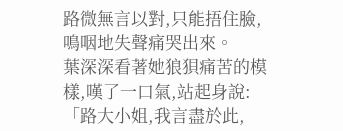路微無言以對,只能捂住臉,鳴咽地失聲痛哭出來。
葉深深看著她狼狽痛苦的模樣,嘆了一口氣,站起身說:「路大小姐,我言盡於此,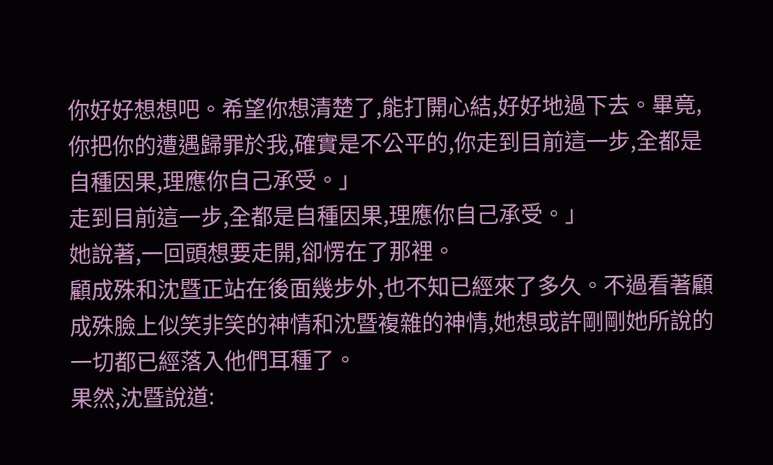你好好想想吧。希望你想清楚了,能打開心結,好好地過下去。畢竟,你把你的遭遇歸罪於我,確實是不公平的,你走到目前這一步,全都是自種因果,理應你自己承受。」
走到目前這一步,全都是自種因果,理應你自己承受。」
她說著,一回頭想要走開,卻愣在了那裡。
顧成殊和沈暨正站在後面幾步外,也不知已經來了多久。不過看著顧成殊臉上似笑非笑的神情和沈暨複雜的神情,她想或許剛剛她所說的一切都已經落入他們耳種了。
果然,沈暨說道: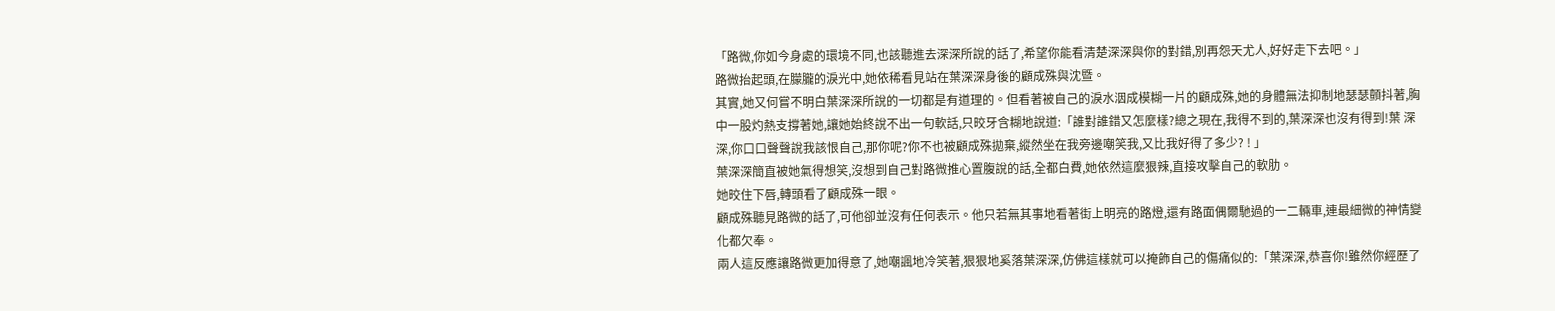「路微,你如今身處的環境不同,也該聽進去深深所說的話了,希望你能看清楚深深與你的對錯,別再怨天尤人,好好走下去吧。」
路微抬起頭,在朦朧的淚光中,她依稀看見站在葉深深身後的顧成殊與沈暨。
其實,她又何嘗不明白葉深深所說的一切都是有道理的。但看著被自己的淚水洇成模糊一片的顧成殊,她的身體無法抑制地瑟瑟顫抖著,胸中一股灼熱支撐著她,讓她始終說不出一句軟話,只晈牙含糊地說道:「誰對誰錯又怎麼樣?總之現在,我得不到的,葉深深也沒有得到!葉 深深,你口口聲聲說我該恨自己,那你呢?你不也被顧成殊拋棄,縱然坐在我旁邊嘲笑我,又比我好得了多少? ! 」
葉深深簡直被她氣得想笑,沒想到自己對路微推心置腹說的話,全都白費,她依然這麼狠辣,直接攻擊自己的軟肋。
她晈住下唇,轉頭看了顧成殊一眼。
顧成殊聽見路微的話了,可他卻並沒有任何表示。他只若無其事地看著街上明亮的路燈,還有路面偶爾馳過的一二輛車,連最細微的神情變化都欠奉。
兩人這反應讓路微更加得意了,她嘲諷地冷笑著,狠狠地奚落葉深深,仿佛這樣就可以掩飾自己的傷痛似的:「葉深深,恭喜你!雖然你經歷了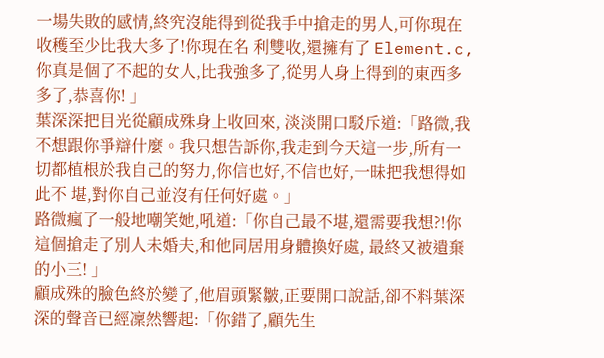一場失敗的感情,終究沒能得到從我手中搶走的男人,可你現在收穫至少比我大多了!你現在名 利雙收,還擁有了 Element.c,你真是個了不起的女人,比我強多了,從男人身上得到的東西多多了,恭喜你! 」
葉深深把目光從顧成殊身上收回來, 淡淡開口駁斥道:「路微,我不想跟你爭辯什麼。我只想告訴你,我走到今天這一步,所有一切都植根於我自己的努力,你信也好,不信也好,一昧把我想得如此不 堪,對你自己並沒有任何好處。」
路微瘋了一般地嘲笑她,吼道:「你自己最不堪,還需要我想?!你這個搶走了別人未婚夫,和他同居用身體換好處, 最終又被遺棄的小三! 」
顧成殊的臉色終於變了,他眉頭緊皺,正要開口說話,卻不料葉深深的聲音已經凜然響起:「你錯了,顧先生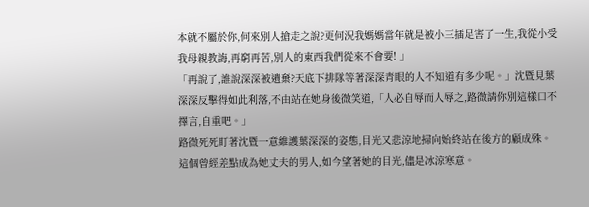本就不屬於你,何來別人搶走之說?更何況我媽媽當年就是被小三插足害了一生,我從小受我母親教誨,再窮再苦,別人的東西我們從來不會要! 」
「再說了,誰說深深被遺棄?天底下排隊等著深深青眼的人不知道有多少呢。」沈暨見葉深深反擊得如此利落,不由站在她身後微笑道,「人必自辱而人辱之,路微請你別這樣口不擇言,自重吧。」
路微死死盯著沈暨一意維護葉深深的姿態,目光又悲涼地掃向始終站在後方的顧成殊。這個曾經差點成為她丈夫的男人,如今望著她的目光,儘是冰涼寒意。